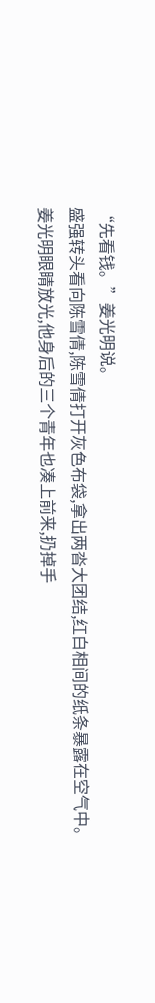“先看钱。”姜光明说。
盛强转头看向陈雪倩,陈雪倩打开灰色布袋,拿出两沓大团结,红白相间的纸条暴露在空气中。
姜光明眼睛放光,他身后的三个青年也凑上前来,扔掉手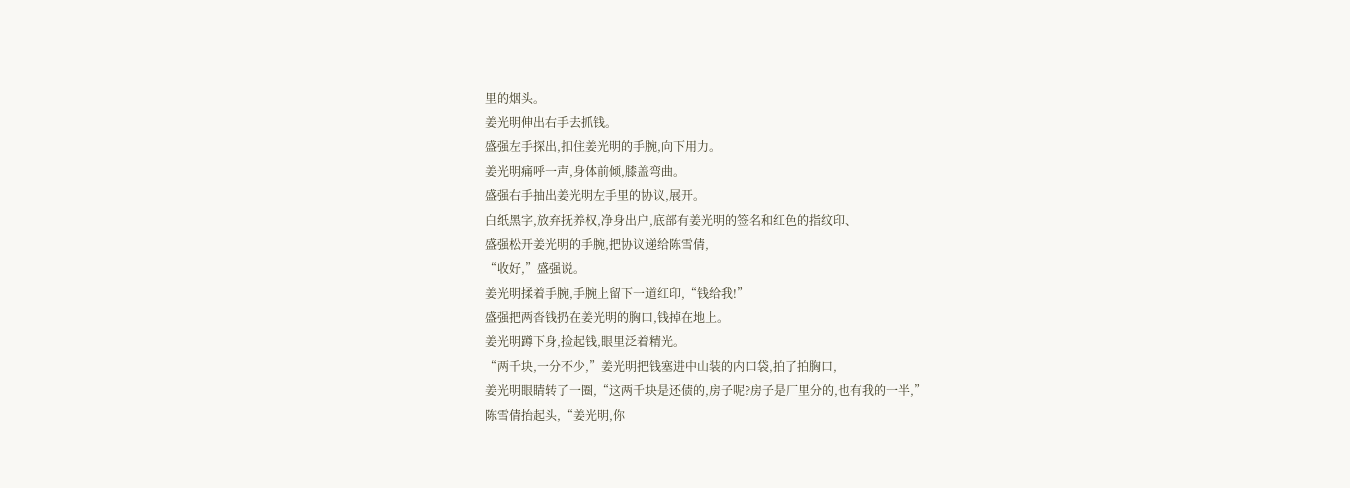里的烟头。
姜光明伸出右手去抓钱。
盛强左手探出,扣住姜光明的手腕,向下用力。
姜光明痛呼一声,身体前倾,膝盖弯曲。
盛强右手抽出姜光明左手里的协议,展开。
白纸黑字,放弃抚养权,净身出户,底部有姜光明的签名和红色的指纹印、
盛强松开姜光明的手腕,把协议递给陈雪倩,
“收好,”盛强说。
姜光明揉着手腕,手腕上留下一道红印,“钱给我!”
盛强把两沓钱扔在姜光明的胸口,钱掉在地上。
姜光明蹲下身,捡起钱,眼里泛着精光。
“两千块,一分不少,”姜光明把钱塞进中山装的内口袋,拍了拍胸口,
姜光明眼睛转了一圈,“这两千块是还债的,房子呢?房子是厂里分的,也有我的一半,”
陈雪倩抬起头,“姜光明,你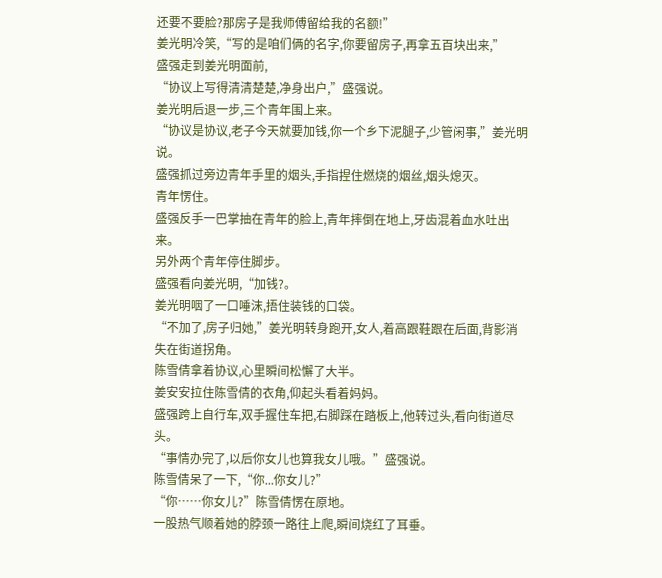还要不要脸?那房子是我师傅留给我的名额!”
姜光明冷笑,“写的是咱们俩的名字,你要留房子,再拿五百块出来,”
盛强走到姜光明面前,
“协议上写得清清楚楚,净身出户,”盛强说。
姜光明后退一步,三个青年围上来。
“协议是协议,老子今天就要加钱,你一个乡下泥腿子,少管闲事,”姜光明说。
盛强抓过旁边青年手里的烟头,手指捏住燃烧的烟丝,烟头熄灭。
青年愣住。
盛强反手一巴掌抽在青年的脸上,青年摔倒在地上,牙齿混着血水吐出来。
另外两个青年停住脚步。
盛强看向姜光明,“加钱?。
姜光明咽了一口唾沫,捂住装钱的口袋。
“不加了,房子归她,”姜光明转身跑开,女人,着高跟鞋跟在后面,背影消失在街道拐角。
陈雪倩拿着协议,心里瞬间松懈了大半。
姜安安拉住陈雪倩的衣角,仰起头看着妈妈。
盛强跨上自行车,双手握住车把,右脚踩在踏板上,他转过头,看向街道尽头。
“事情办完了,以后你女儿也算我女儿哦。”盛强说。
陈雪倩呆了一下,“你...你女儿?”
“你……你女儿?”陈雪倩愣在原地。
一股热气顺着她的脖颈一路往上爬,瞬间烧红了耳垂。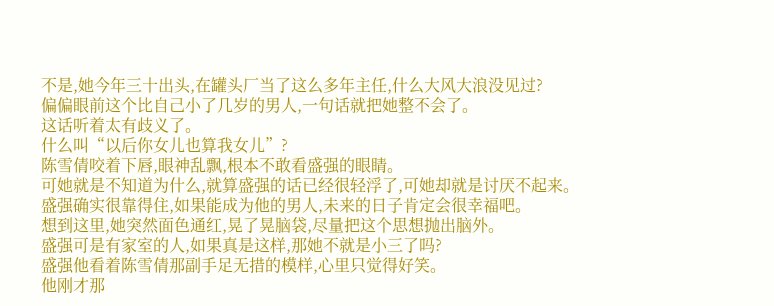不是,她今年三十出头,在罐头厂当了这么多年主任,什么大风大浪没见过?
偏偏眼前这个比自己小了几岁的男人,一句话就把她整不会了。
这话听着太有歧义了。
什么叫“以后你女儿也算我女儿”?
陈雪倩咬着下唇,眼神乱飘,根本不敢看盛强的眼睛。
可她就是不知道为什么,就算盛强的话已经很轻浮了,可她却就是讨厌不起来。
盛强确实很靠得住,如果能成为他的男人,未来的日子肯定会很幸福吧。
想到这里,她突然面色通红,晃了晃脑袋,尽量把这个思想抛出脑外。
盛强可是有家室的人,如果真是这样,那她不就是小三了吗?
盛强他看着陈雪倩那副手足无措的模样,心里只觉得好笑。
他刚才那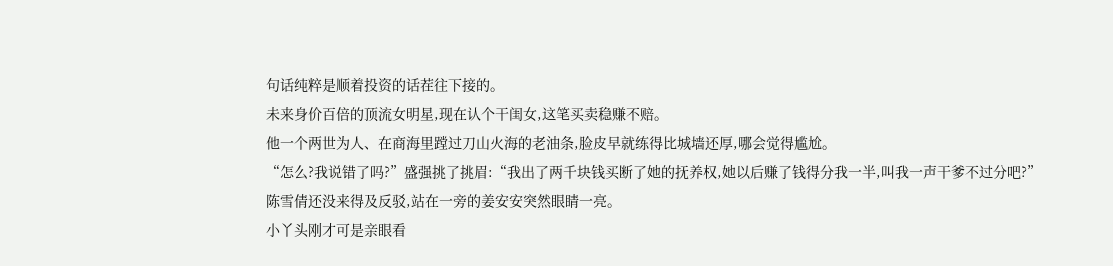句话纯粹是顺着投资的话茬往下接的。
未来身价百倍的顶流女明星,现在认个干闺女,这笔买卖稳赚不赔。
他一个两世为人、在商海里蹚过刀山火海的老油条,脸皮早就练得比城墙还厚,哪会觉得尴尬。
“怎么?我说错了吗?”盛强挑了挑眉:“我出了两千块钱买断了她的抚养权,她以后赚了钱得分我一半,叫我一声干爹不过分吧?”
陈雪倩还没来得及反驳,站在一旁的姜安安突然眼睛一亮。
小丫头刚才可是亲眼看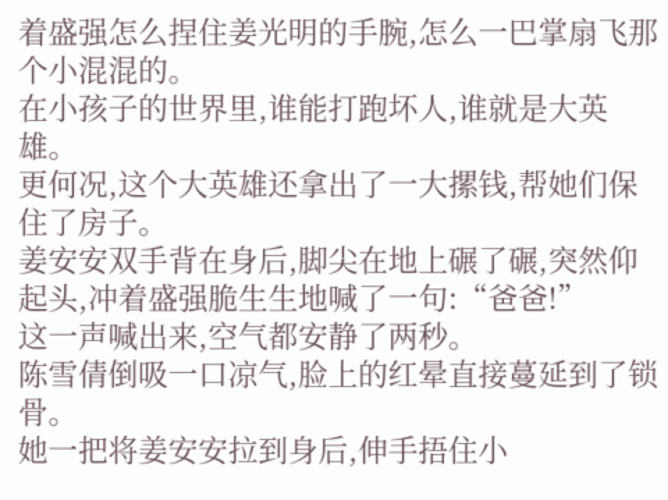着盛强怎么捏住姜光明的手腕,怎么一巴掌扇飞那个小混混的。
在小孩子的世界里,谁能打跑坏人,谁就是大英雄。
更何况,这个大英雄还拿出了一大摞钱,帮她们保住了房子。
姜安安双手背在身后,脚尖在地上碾了碾,突然仰起头,冲着盛强脆生生地喊了一句:“爸爸!”
这一声喊出来,空气都安静了两秒。
陈雪倩倒吸一口凉气,脸上的红晕直接蔓延到了锁骨。
她一把将姜安安拉到身后,伸手捂住小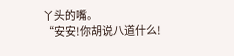丫头的嘴。
“安安!你胡说八道什么!